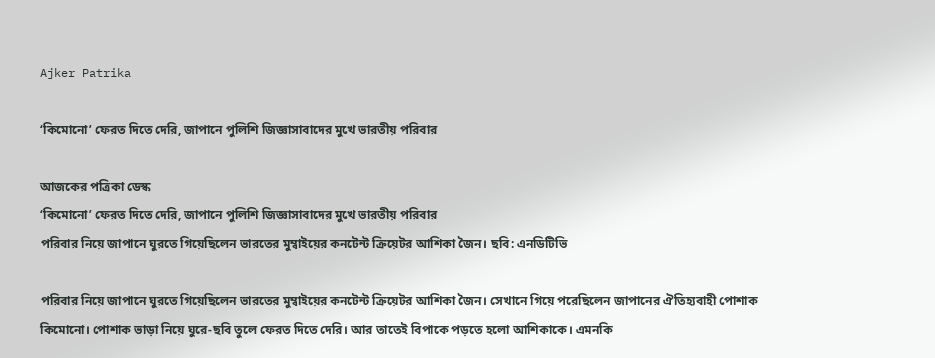Ajker Patrika

‘কিমোনো’ ফেরত দিতে দেরি, জাপানে পুলিশি জিজ্ঞাসাবাদের মুখে ভারতীয় পরিবার

আজকের পত্রিকা ডেস্ক
‘কিমোনো’ ফেরত দিতে দেরি, জাপানে পুলিশি জিজ্ঞাসাবাদের মুখে ভারতীয় পরিবার
পরিবার নিয়ে জাপানে ঘুরতে গিয়েছিলেন ভারতের মুম্বাইয়ের কনটেন্ট ক্রিয়েটর আশিকা জৈন। ছবি: এনডিটিভি

পরিবার নিয়ে জাপানে ঘুরতে গিয়েছিলেন ভারতের মুম্বাইয়ের কনটেন্ট ক্রিয়েটর আশিকা জৈন। সেখানে গিয়ে পরেছিলেন জাপানের ঐতিহ্যবাহী পোশাক কিমোনো। পোশাক ভাড়া নিয়ে ঘুরে-ছবি তুলে ফেরত দিতে দেরি। আর তাতেই বিপাকে পড়তে হলো আশিকাকে। এমনকি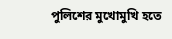পুলিশের মুখোমুখি হতে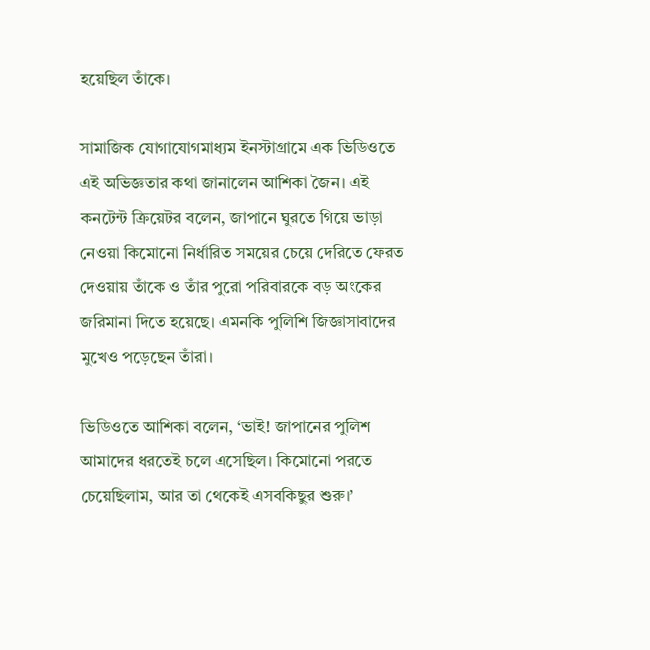হয়েছিল তাঁকে।

সামাজিক যোগাযোগমাধ্যম ইনস্টাগ্রামে এক ভিডিওতে এই অভিজ্ঞতার কথা জানালেন আশিকা জৈন। এই কনটেন্ট ক্রিয়েটর বলেন, জাপানে ঘুরতে গিয়ে ভাড়া নেওয়া কিমোনো নির্ধারিত সময়ের চেয়ে দেরিতে ফেরত দেওয়ায় তাঁকে ও তাঁর পুরো পরিবারকে বড় অংকের জরিমানা দিতে হয়েছে। এমনকি পুলিশি জিজ্ঞাসাবাদের মুখেও পড়েছেন তাঁরা।

ভিডিওতে আশিকা বলেন, ‘ভাই! জাপানের পুলিশ আমাদের ধরতেই চলে এসেছিল। কিমোনো পরতে চেয়েছিলাম, আর তা থেকেই এসবকিছুর শুরু।’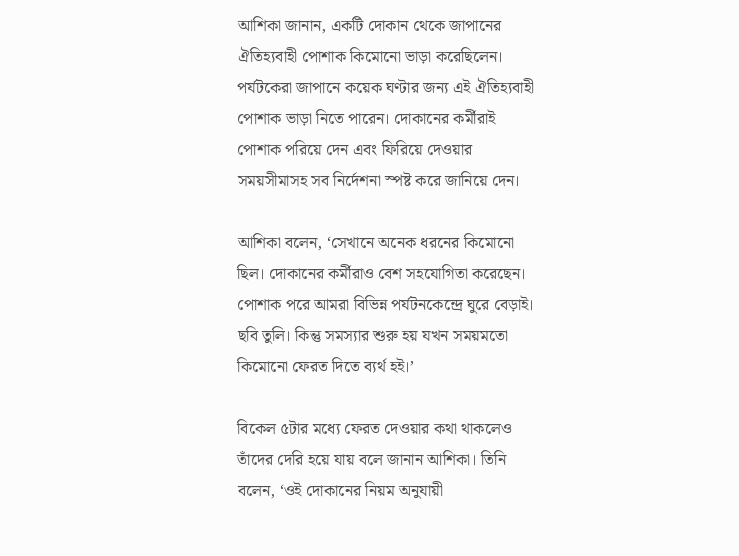আশিকা জানান, একটি দোকান থেকে জাপানের ঐতিহ্যবাহী পোশাক কিমোনো ভাড়া করেছিলেন। পর্যটকেরা জাপানে কয়েক ঘণ্টার জন্য এই ঐতিহ্যবাহী পোশাক ভাড়া নিতে পারেন। দোকানের কর্মীরাই পোশাক পরিয়ে দেন এবং ফিরিয়ে দেওয়ার সময়সীমাসহ সব নির্দেশনা স্পষ্ট করে জানিয়ে দেন।

আশিকা বলেন, ‘সেখানে অনেক ধরনের কিমোনো ছিল। দোকানের কর্মীরাও বেশ সহযোগিতা করেছেন। পোশাক পরে আমরা বিভিন্ন পর্যটনকেন্দ্রে ঘুরে বেড়াই। ছবি তুলি। কিন্তু সমস্যার শুরু হয় যখন সময়মতো কিমোনো ফেরত দিতে ব্যর্থ হই।’

বিকেল ৫টার মধ্যে ফেরত দেওয়ার কথা থাকলেও তাঁদের দেরি হয়ে যায় বলে জানান আশিকা। তিনি বলেন, ‘ওই দোকানের নিয়ম অনুযায়ী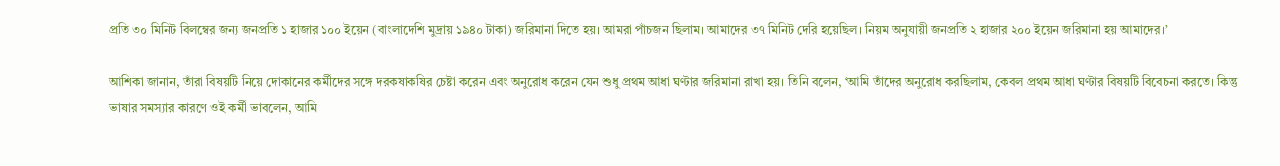প্রতি ৩০ মিনিট বিলম্বের জন্য জনপ্রতি ১ হাজার ১০০ ইয়েন (বাংলাদেশি মুদ্রায় ১৯৪০ টাকা) জরিমানা দিতে হয়। আমরা পাঁচজন ছিলাম। আমাদের ৩৭ মিনিট দেরি হয়েছিল। নিয়ম অনুযায়ী জনপ্রতি ২ হাজার ২০০ ইয়েন জরিমানা হয় আমাদের।’

আশিকা জানান, তাঁরা বিষয়টি নিয়ে দোকানের কর্মীদের সঙ্গে দরকষাকষির চেষ্টা করেন এবং অনুরোধ করেন যেন শুধু প্রথম আধা ঘণ্টার জরিমানা রাখা হয়। তিনি বলেন, ‘আমি তাঁদের অনুরোধ করছিলাম, কেবল প্রথম আধা ঘণ্টার বিষয়টি বিবেচনা করতে। কিন্তু ভাষার সমস্যার কারণে ওই কর্মী ভাবলেন, আমি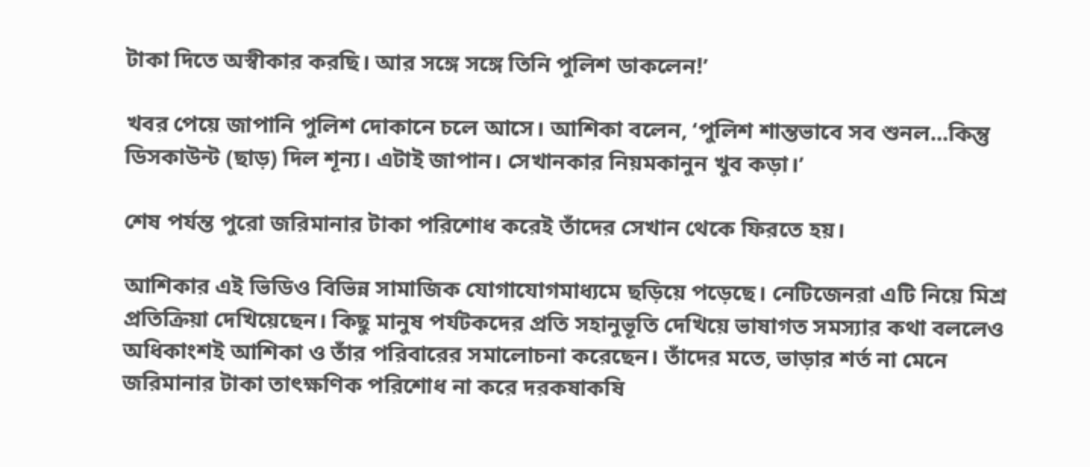টাকা দিতে অস্বীকার করছি। আর সঙ্গে সঙ্গে তিনি পুলিশ ডাকলেন!’

খবর পেয়ে জাপানি পুলিশ দোকানে চলে আসে। আশিকা বলেন, ‘পুলিশ শান্তভাবে সব শুনল...কিন্তু ডিসকাউন্ট (ছাড়) দিল শূন্য। এটাই জাপান। সেখানকার নিয়মকানুন খুব কড়া।’

শেষ পর্যন্ত পুরো জরিমানার টাকা পরিশোধ করেই তাঁদের সেখান থেকে ফিরতে হয়।

আশিকার এই ভিডিও বিভিন্ন সামাজিক যোগাযোগমাধ্যমে ছড়িয়ে পড়েছে। নেটিজেনরা এটি নিয়ে মিশ্র প্রতিক্রিয়া দেখিয়েছেন। কিছু মানুষ পর্যটকদের প্রতি সহানুভূতি দেখিয়ে ভাষাগত সমস্যার কথা বললেও অধিকাংশই আশিকা ও তাঁর পরিবারের সমালোচনা করেছেন। তাঁদের মতে, ভাড়ার শর্ত না মেনে জরিমানার টাকা তাৎক্ষণিক পরিশোধ না করে দরকষাকষি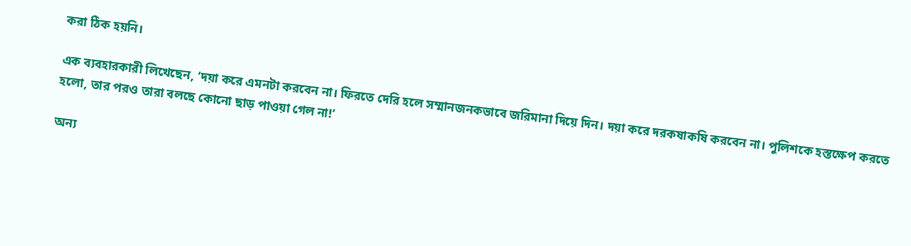করা ঠিক হয়নি।

এক ব্যবহারকারী লিখেছেন, ‘দয়া করে এমনটা করবেন না। ফিরতে দেরি হলে সম্মানজনকভাবে জরিমানা দিয়ে দিন। দয়া করে দরকষাকষি করবেন না। পুলিশকে হস্তক্ষেপ করতে হলো, তার পরও তারা বলছে কোনো ছাড় পাওয়া গেল না!’

অন্য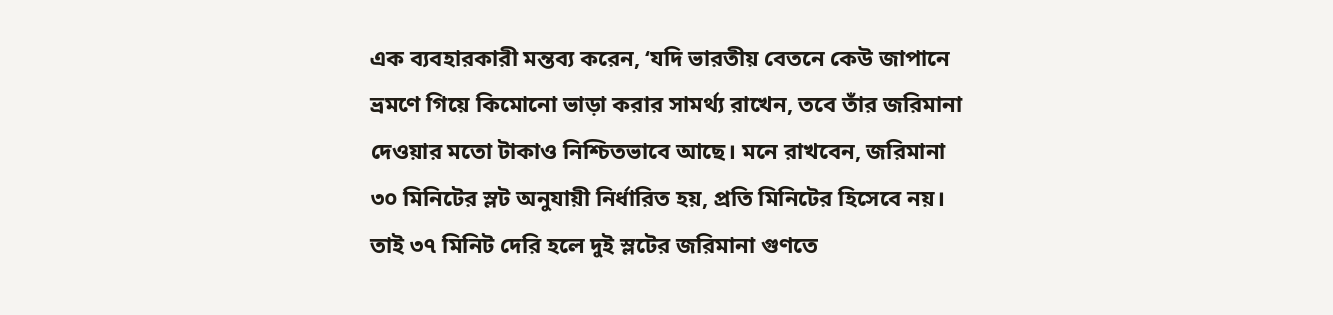এক ব্যবহারকারী মন্তব্য করেন, ‘যদি ভারতীয় বেতনে কেউ জাপানে ভ্রমণে গিয়ে কিমোনো ভাড়া করার সামর্থ্য রাখেন, তবে তাঁর জরিমানা দেওয়ার মতো টাকাও নিশ্চিতভাবে আছে। মনে রাখবেন, জরিমানা ৩০ মিনিটের স্লট অনুযায়ী নির্ধারিত হয়, প্রতি মিনিটের হিসেবে নয়। তাই ৩৭ মিনিট দেরি হলে দুই স্লটের জরিমানা গুণতে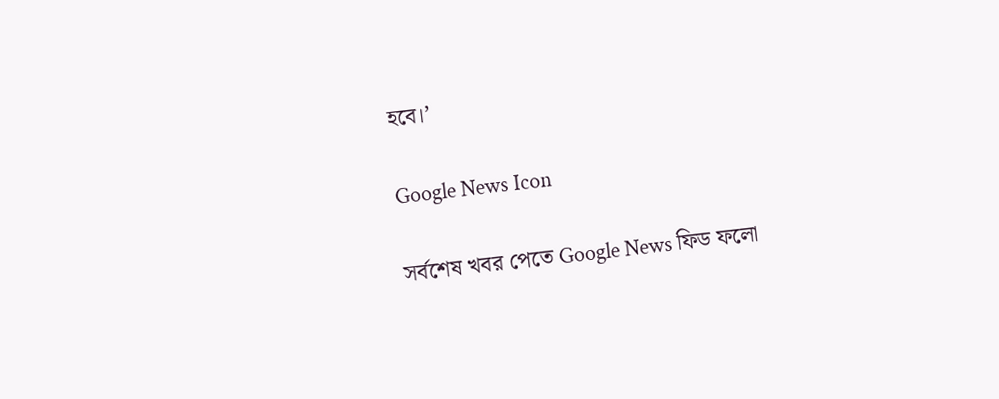হবে।’

Google News Icon

সর্বশেষ খবর পেতে Google News ফিড ফলো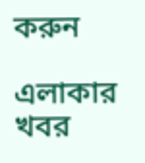করুন

এলাকার খবর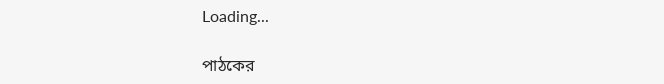Loading...

পাঠকের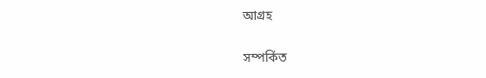আগ্রহ

সম্পর্কিত